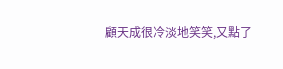顧天成很冷淡地笑笑,又點了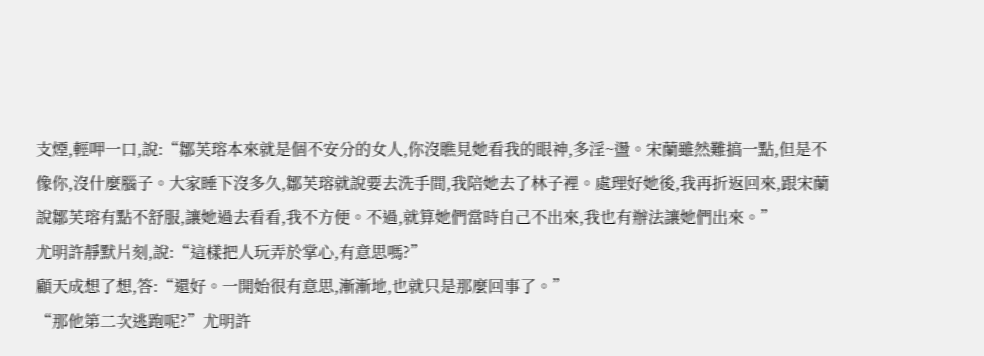支煙,輕呷一口,說:“鄒芙瑢本來就是個不安分的女人,你沒瞧見她看我的眼神,多淫~盪。宋蘭雖然難搞一點,但是不像你,沒什麼腦子。大家睡下沒多久,鄒芙瑢就說要去洗手間,我陪她去了林子裡。處理好她後,我再折返回來,跟宋蘭說鄒芙瑢有點不舒服,讓她過去看看,我不方便。不過,就算她們當時自己不出來,我也有辦法讓她們出來。”
尤明許靜默片刻,說:“這樣把人玩弄於掌心,有意思嗎?”
顧天成想了想,答:“還好。一開始很有意思,漸漸地,也就只是那麼回事了。”
“那他第二次逃跑呢?”尤明許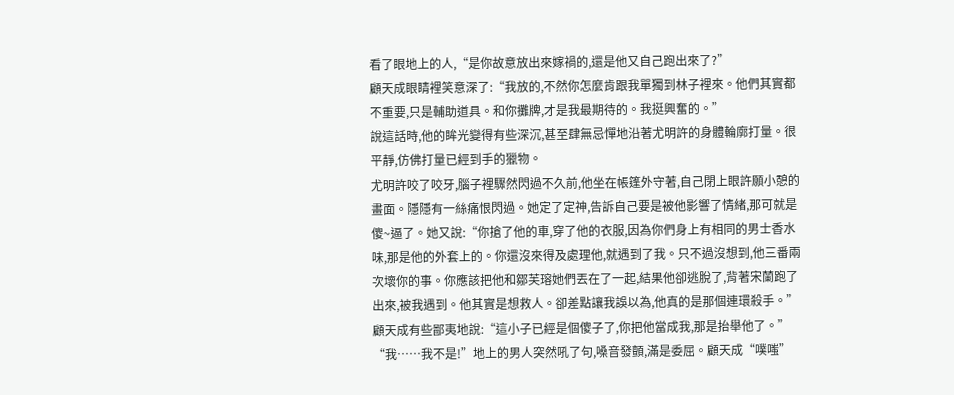看了眼地上的人,“是你故意放出來嫁禍的,還是他又自己跑出來了?”
顧天成眼睛裡笑意深了:“我放的,不然你怎麼肯跟我單獨到林子裡來。他們其實都不重要,只是輔助道具。和你攤牌,才是我最期待的。我挺興奮的。”
說這話時,他的眸光變得有些深沉,甚至肆無忌憚地沿著尤明許的身體輪廓打量。很平靜,仿佛打量已經到手的獵物。
尤明許咬了咬牙,腦子裡驟然閃過不久前,他坐在帳篷外守著,自己閉上眼許願小憩的畫面。隱隱有一絲痛恨閃過。她定了定神,告訴自己要是被他影響了情緒,那可就是傻~逼了。她又說:“你搶了他的車,穿了他的衣服,因為你們身上有相同的男士香水味,那是他的外套上的。你還沒來得及處理他,就遇到了我。只不過沒想到,他三番兩次壞你的事。你應該把他和鄒芙瑢她們丟在了一起,結果他卻逃脫了,背著宋蘭跑了出來,被我遇到。他其實是想救人。卻差點讓我誤以為,他真的是那個連環殺手。”
顧天成有些鄙夷地說:“這小子已經是個傻子了,你把他當成我,那是抬舉他了。”
“我……我不是!”地上的男人突然吼了句,嗓音發顫,滿是委屈。顧天成“噗嗤”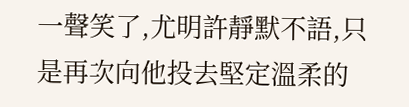一聲笑了,尤明許靜默不語,只是再次向他投去堅定溫柔的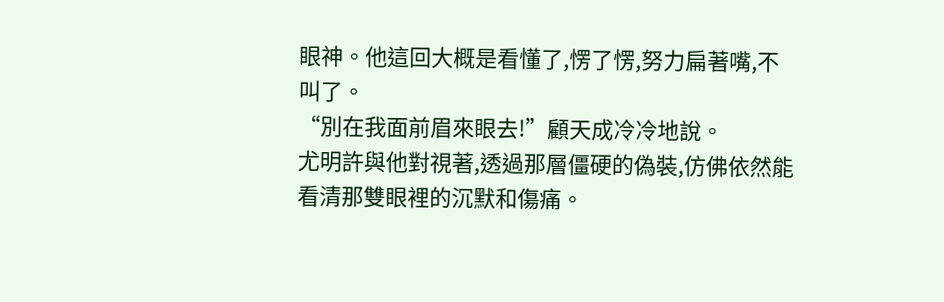眼神。他這回大概是看懂了,愣了愣,努力扁著嘴,不叫了。
“別在我面前眉來眼去!”顧天成冷冷地說。
尤明許與他對視著,透過那層僵硬的偽裝,仿佛依然能看清那雙眼裡的沉默和傷痛。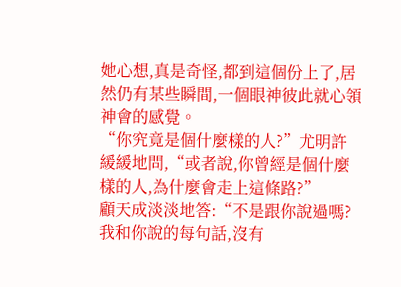她心想,真是奇怪,都到這個份上了,居然仍有某些瞬間,一個眼神彼此就心領神會的感覺。
“你究竟是個什麼樣的人?”尤明許緩緩地問,“或者說,你曾經是個什麼樣的人,為什麼會走上這條路?”
顧天成淡淡地答:“不是跟你說過嗎?我和你說的每句話,沒有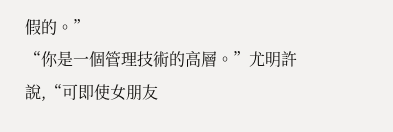假的。”
“你是一個管理技術的高層。”尤明許說,“可即使女朋友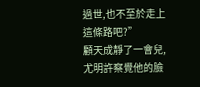過世,也不至於走上這條路吧?”
顧天成靜了一會兒,尤明許察覺他的臉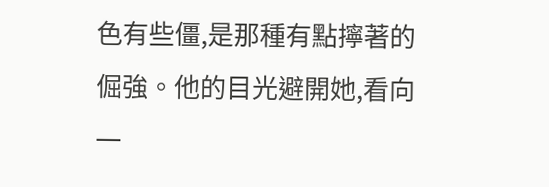色有些僵,是那種有點擰著的倔強。他的目光避開她,看向一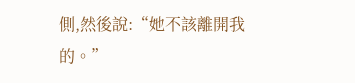側,然後說:“她不該離開我的。”